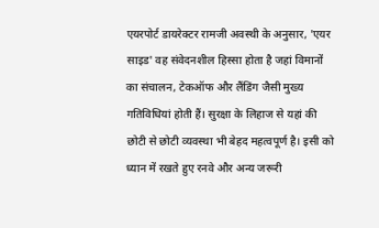एयरपोर्ट डायरेक्टर रामजी अवस्थी के अनुसार, 'एयर साइड' वह संवेदनशील हिस्सा होता है जहां विमानों का संचालन, टेकऑफ और लैंडिंग जैसी मुख्य गतिविधियां होती हैं। सुरक्षा के लिहाज से यहां की छोटी से छोटी व्यवस्था भी बेहद महत्वपूर्ण है। इसी को ध्यान में रखते हुए रनवे और अन्य जरूरी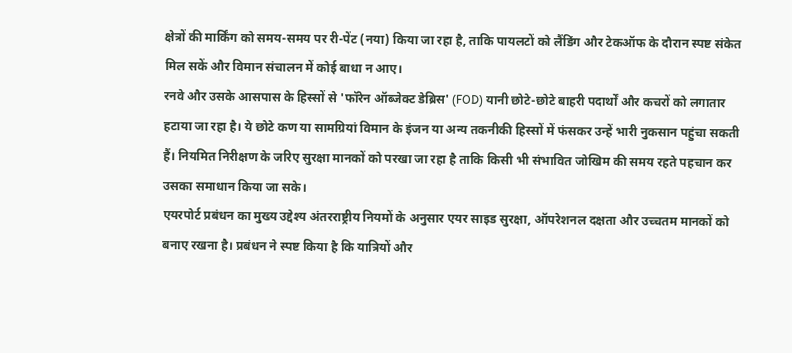क्षेत्रों की मार्किंग को समय-समय पर री-पेंट (नया) किया जा रहा है, ताकि पायलटों को लैंडिंग और टेकऑफ के दौरान स्पष्ट संकेत मिल सकें और विमान संचालन में कोई बाधा न आए।
रनवे और उसके आसपास के हिस्सों से 'फॉरेन ऑब्जेक्ट डेब्रिस' (FOD) यानी छोटे-छोटे बाहरी पदार्थों और कचरों को लगातार हटाया जा रहा है। ये छोटे कण या सामग्रियां विमान के इंजन या अन्य तकनीकी हिस्सों में फंसकर उन्हें भारी नुकसान पहुंचा सकती हैं। नियमित निरीक्षण के जरिए सुरक्षा मानकों को परखा जा रहा है ताकि किसी भी संभावित जोखिम की समय रहते पहचान कर उसका समाधान किया जा सके।
एयरपोर्ट प्रबंधन का मुख्य उद्देश्य अंतरराष्ट्रीय नियमों के अनुसार एयर साइड सुरक्षा, ऑपरेशनल दक्षता और उच्चतम मानकों को बनाए रखना है। प्रबंधन ने स्पष्ट किया है कि यात्रियों और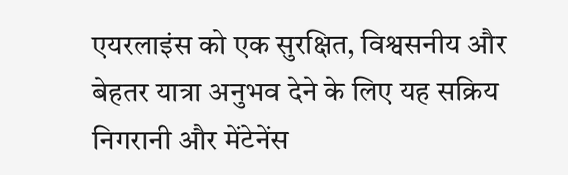एयरलाइंस को एक सुरक्षित, विश्वसनीय और बेहतर यात्रा अनुभव देने के लिए यह सक्रिय निगरानी और मेंटेनेंस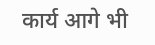कार्य आगे भी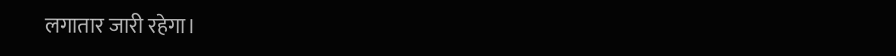लगातार जारी रहेगा।